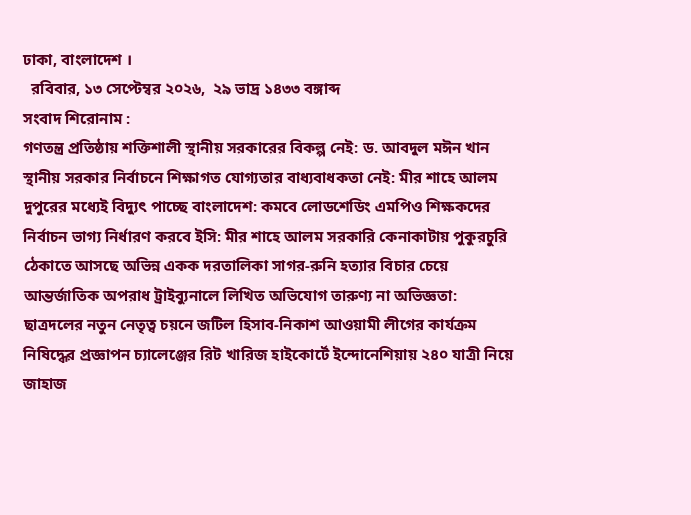ঢাকা, বাংলাদেশ ।
  রবিবার, ১৩ সেপ্টেম্বর ২০২৬,  ২৯ ভাদ্র ১৪৩৩ বঙ্গাব্দ
সংবাদ শিরোনাম :
গণতন্ত্র প্রতিষ্ঠায় শক্তিশালী স্থানীয় সরকারের বিকল্প নেই: ড. আবদুল মঈন খান স্থানীয় সরকার নির্বাচনে শিক্ষাগত যোগ্যতার বাধ্যবাধকতা নেই: মীর শাহে আলম দুপুরের মধ্যেই বিদ্যুৎ পাচ্ছে বাংলাদেশ: কমবে লোডশেডিং এমপিও শিক্ষকদের নির্বাচন ভাগ্য নির্ধারণ করবে ইসি: মীর শাহে আলম সরকারি কেনাকাটায় পুকুরচুরি ঠেকাতে আসছে অভিন্ন একক দরতালিকা সাগর-রুনি হত্যার বিচার চেয়ে আন্তর্জাতিক অপরাধ ট্রাইব্যুনালে লিখিত অভিযোগ তারুণ্য না অভিজ্ঞতা: ছাত্রদলের নতুন নেতৃত্ব চয়নে জটিল হিসাব-নিকাশ আওয়ামী লীগের কার্যক্রম নিষিদ্ধের প্রজ্ঞাপন চ্যালেঞ্জের রিট খারিজ হাইকোর্টে ইন্দোনেশিয়ায় ২৪০ যাত্রী নিয়ে জাহাজ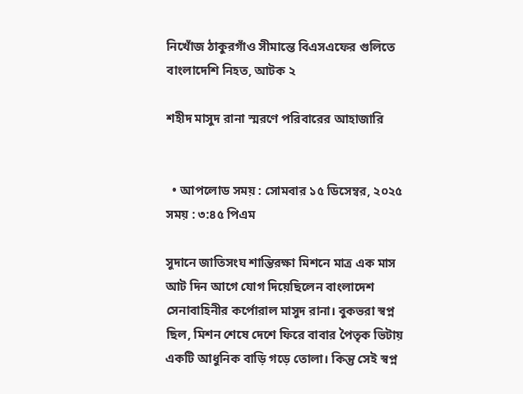নিখোঁজ ঠাকুরগাঁও সীমান্তে বিএসএফের গুলিতে বাংলাদেশি নিহত, আটক ২

শহীদ মাসুদ রানা স্মরণে পরিবারের আহাজারি


  • আপলোড সময় : সোমবার ১৫ ডিসেম্বর, ২০২৫ সময় : ৩:৪৫ পিএম

সুদানে জাতিসংঘ শান্তিরক্ষা মিশনে মাত্র এক মাস আট দিন আগে যোগ দিয়েছিলেন বাংলাদেশ সেনাবাহিনীর কর্পোরাল মাসুদ রানা। বুকভরা স্বপ্ন ছিল, মিশন শেষে দেশে ফিরে বাবার পৈতৃক ভিটায় একটি আধুনিক বাড়ি গড়ে তোলা। কিন্তু সেই স্বপ্ন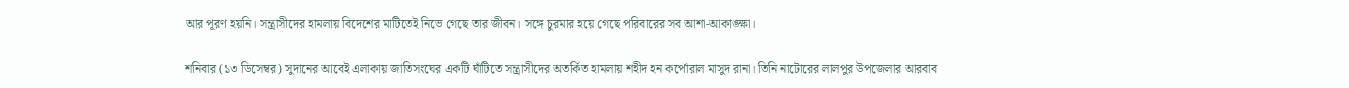আর পূরণ হয়নি। সন্ত্রাসীদের হামলায় বিদেশের মাটিতেই নিভে গেছে তার জীবন। সঙ্গে চুরমার হয়ে গেছে পরিবারের সব আশা-আকাঙ্ক্ষা।

শনিবার (১৩ ডিসেম্বর) সুদানের আবেই এলাকায় জাতিসংঘের একটি ঘাঁটিতে সন্ত্রাসীদের অতর্কিত হামলায় শহীদ হন কর্পোরাল মাসুদ রানা। তিনি নাটোরের লালপুর উপজেলার আরবাব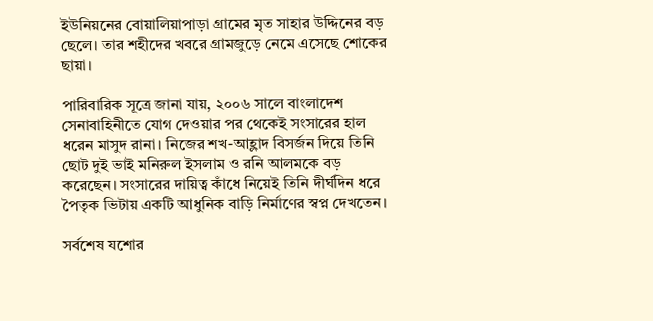ইউনিয়নের বোয়ালিয়াপাড়া গ্রামের মৃত সাহার উদ্দিনের বড় ছেলে। তার শহীদের খবরে গ্রামজুড়ে নেমে এসেছে শোকের ছায়া।

পারিবারিক সূত্রে জানা যায়, ২০০৬ সালে বাংলাদেশ সেনাবাহিনীতে যোগ দেওয়ার পর থেকেই সংসারের হাল ধরেন মাসুদ রানা। নিজের শখ-আহ্লাদ বিসর্জন দিয়ে তিনি ছোট দুই ভাই মনিরুল ইসলাম ও রনি আলমকে বড় করেছেন। সংসারের দায়িত্ব কাঁধে নিয়েই তিনি দীর্ঘদিন ধরে পৈতৃক ভিটায় একটি আধুনিক বাড়ি নির্মাণের স্বপ্ন দেখতেন।

সর্বশেষ যশোর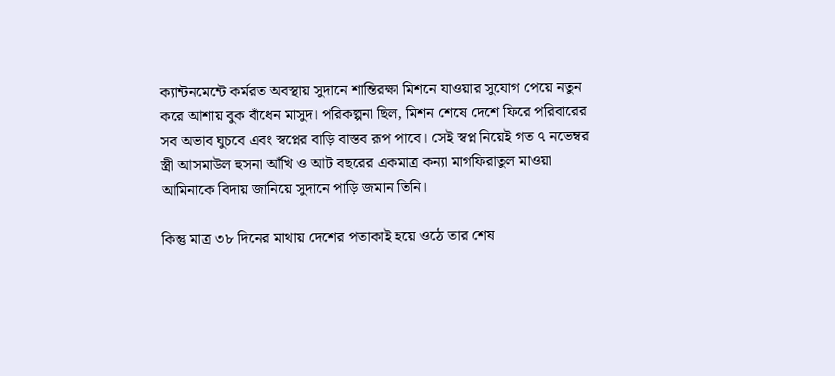ক্যান্টনমেন্টে কর্মরত অবস্থায় সুদানে শান্তিরক্ষা মিশনে যাওয়ার সুযোগ পেয়ে নতুন করে আশায় বুক বাঁধেন মাসুদ। পরিকল্পনা ছিল, মিশন শেষে দেশে ফিরে পরিবারের সব অভাব ঘুচবে এবং স্বপ্নের বাড়ি বাস্তব রূপ পাবে। সেই স্বপ্ন নিয়েই গত ৭ নভেম্বর স্ত্রী আসমাউল হুসনা আঁখি ও আট বছরের একমাত্র কন্যা মাগফিরাতুল মাওয়া আমিনাকে বিদায় জানিয়ে সুদানে পাড়ি জমান তিনি।

কিন্তু মাত্র ৩৮ দিনের মাথায় দেশের পতাকাই হয়ে ওঠে তার শেষ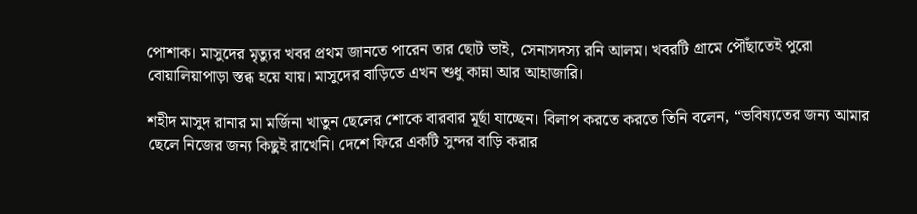পোশাক। মাসুদের মৃত্যুর খবর প্রথম জানতে পারেন তার ছোট ভাই, সেনাসদস্য রনি আলম। খবরটি গ্রামে পৌঁছাতেই পুরো বোয়ালিয়াপাড়া স্তব্ধ হয়ে যায়। মাসুদের বাড়িতে এখন শুধু কান্না আর আহাজারি।

শহীদ মাসুদ রানার মা মর্জিনা খাতুন ছেলের শোকে বারবার মূর্ছা যাচ্ছেন। বিলাপ করতে করতে তিনি বলেন, “ভবিষ্যতের জন্য আমার ছেলে নিজের জন্য কিছুই রাখেনি। দেশে ফিরে একটি সুন্দর বাড়ি করার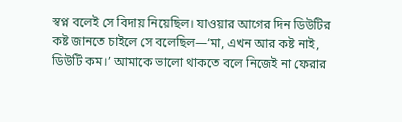স্বপ্ন বলেই সে বিদায় নিয়েছিল। যাওয়ার আগের দিন ডিউটির কষ্ট জানতে চাইলে সে বলেছিল—‘মা, এখন আর কষ্ট নাই, ডিউটি কম।’ আমাকে ভালো থাকতে বলে নিজেই না ফেরার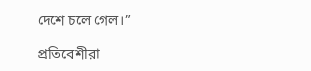দেশে চলে গেল।”

প্রতিবেশীরা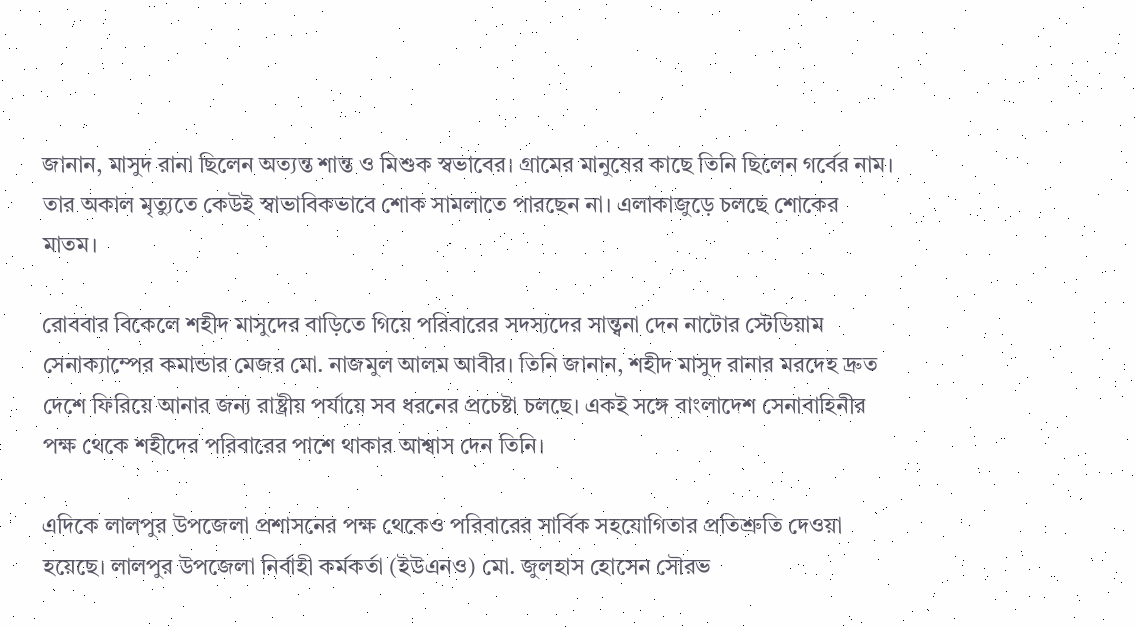জানান, মাসুদ রানা ছিলেন অত্যন্ত শান্ত ও মিশুক স্বভাবের। গ্রামের মানুষের কাছে তিনি ছিলেন গর্বের নাম। তার অকাল মৃত্যুতে কেউই স্বাভাবিকভাবে শোক সামলাতে পারছেন না। এলাকাজুড়ে চলছে শোকের মাতম।

রোববার বিকেলে শহীদ মাসুদের বাড়িতে গিয়ে পরিবারের সদস্যদের সান্ত্বনা দেন নাটোর স্টেডিয়াম সেনাক্যাম্পের কমান্ডার মেজর মো. নাজমুল আলম আবীর। তিনি জানান, শহীদ মাসুদ রানার মরদেহ দ্রুত দেশে ফিরিয়ে আনার জন্য রাষ্ট্রীয় পর্যায়ে সব ধরনের প্রচেষ্টা চলছে। একই সঙ্গে বাংলাদেশ সেনাবাহিনীর পক্ষ থেকে শহীদের পরিবারের পাশে থাকার আশ্বাস দেন তিনি।

এদিকে লালপুর উপজেলা প্রশাসনের পক্ষ থেকেও পরিবারের সার্বিক সহযোগিতার প্রতিশ্রুতি দেওয়া হয়েছে। লালপুর উপজেলা নির্বাহী কর্মকর্তা (ইউএনও) মো. জুলহাস হোসেন সৌরভ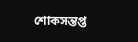শোকসন্তপ্ত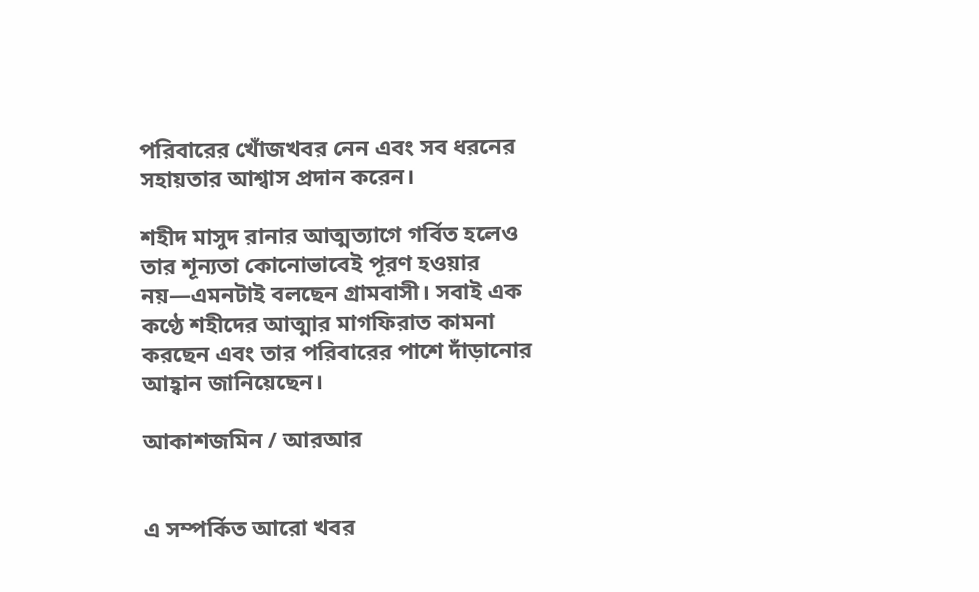পরিবারের খোঁজখবর নেন এবং সব ধরনের সহায়তার আশ্বাস প্রদান করেন।

শহীদ মাসুদ রানার আত্মত্যাগে গর্বিত হলেও তার শূন্যতা কোনোভাবেই পূরণ হওয়ার নয়—এমনটাই বলছেন গ্রামবাসী। সবাই এক কণ্ঠে শহীদের আত্মার মাগফিরাত কামনা করছেন এবং তার পরিবারের পাশে দাঁড়ানোর আহ্বান জানিয়েছেন।

আকাশজমিন / আরআর


এ সম্পর্কিত আরো খবর